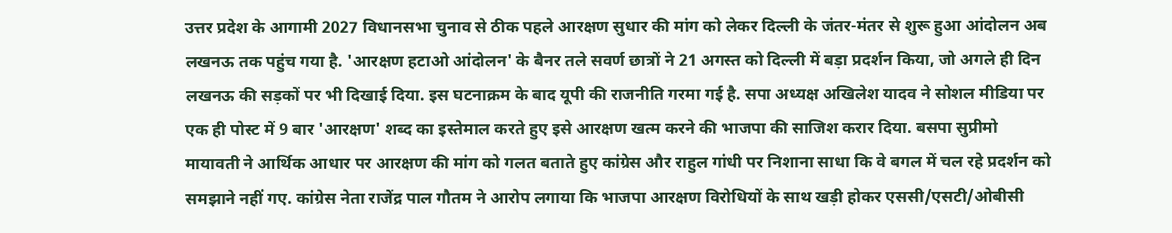उत्तर प्रदेश के आगामी 2027 विधानसभा चुनाव से ठीक पहले आरक्षण सुधार की मांग को लेकर दिल्ली के जंतर-मंतर से शुरू हुआ आंदोलन अब लखनऊ तक पहुंच गया है. 'आरक्षण हटाओ आंदोलन' के बैनर तले सवर्ण छात्रों ने 21 अगस्त को दिल्ली में बड़ा प्रदर्शन किया, जो अगले ही दिन लखनऊ की सड़कों पर भी दिखाई दिया. इस घटनाक्रम के बाद यूपी की राजनीति गरमा गई है. सपा अध्यक्ष अखिलेश यादव ने सोशल मीडिया पर एक ही पोस्ट में 9 बार 'आरक्षण' शब्द का इस्तेमाल करते हुए इसे आरक्षण खत्म करने की भाजपा की साजिश करार दिया. बसपा सुप्रीमो मायावती ने आर्थिक आधार पर आरक्षण की मांग को गलत बताते हुए कांग्रेस और राहुल गांधी पर निशाना साधा कि वे बगल में चल रहे प्रदर्शन को समझाने नहीं गए. कांग्रेस नेता राजेंद्र पाल गौतम ने आरोप लगाया कि भाजपा आरक्षण विरोधियों के साथ खड़ी होकर एससी/एसटी/ओबीसी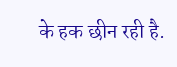के हक छीन रही है.